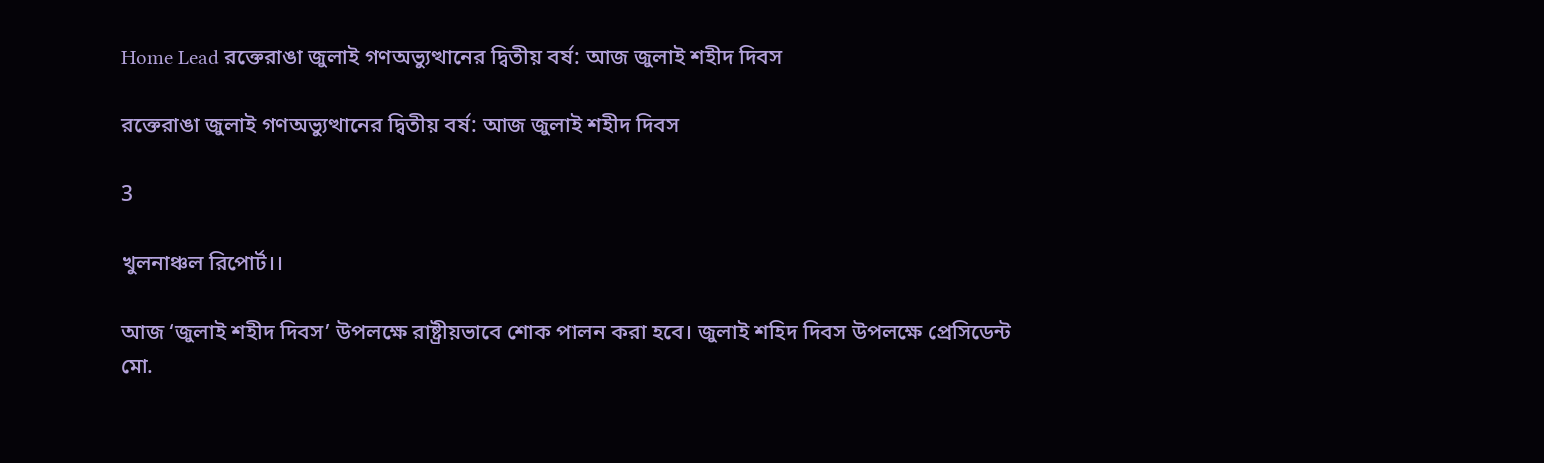Home Lead রক্তেরাঙা জুলাই গণঅভ্যুত্থানের দ্বিতীয় বর্ষ: আজ জুলাই শহীদ দিবস

রক্তেরাঙা জুলাই গণঅভ্যুত্থানের দ্বিতীয় বর্ষ: আজ জুলাই শহীদ দিবস

3

খুলনাঞ্চল রিপোর্ট।।

আজ ‘জুলাই শহীদ দিবস’ উপলক্ষে রাষ্ট্রীয়ভাবে শোক পালন করা হবে। জুলাই শহিদ দিবস উপলক্ষে প্রেসিডেন্ট মো.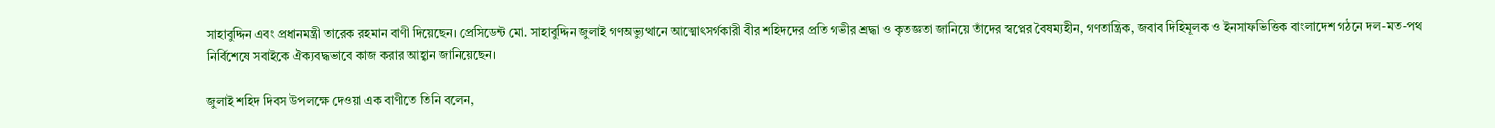সাহাবুদ্দিন এবং প্রধানমন্ত্রী তারেক রহমান বাণী দিয়েছেন। প্রেসিডেন্ট মো. সাহাবুদ্দিন জুলাই গণঅভ্যুত্থানে আত্মোৎসর্গকারী বীর শহিদদের প্রতি গভীর শ্রদ্ধা ও কৃতজ্ঞতা জানিয়ে তাঁদের স্বপ্নের বৈষম্যহীন, গণতান্ত্রিক, জবাব দিহিমূলক ও ইনসাফভিত্তিক বাংলাদেশ গঠনে দল-মত-পথ নির্বিশেষে সবাইকে ঐক্যবদ্ধভাবে কাজ করার আহ্বান জানিয়েছেন।

জুলাই শহিদ দিবস উপলক্ষে দেওয়া এক বাণীতে তিনি বলেন,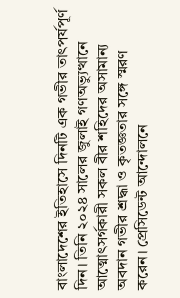বাংলাদেশের ইতিহাসে দিনটি এক গভীর তাৎপর্যপূর্ণ দিন। তিনি ২০২৪ সালের জুলাই গণঅভ্যুত্থানে আত্মোৎসর্গকারী সকল বীর শহিদের অসামান্য অবদান গভীর শ্রদ্ধা ও কৃতজ্ঞতার সঙ্গে স্মরণ করেন। প্রেসিডেন্ট আন্দোলনে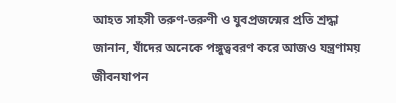আহত সাহসী তরুণ-তরুণী ও যুবপ্রজন্মের প্রতি শ্রদ্ধা জানান, যাঁদের অনেকে পঙ্গুত্ববরণ করে আজও যন্ত্রণাময় জীবনযাপন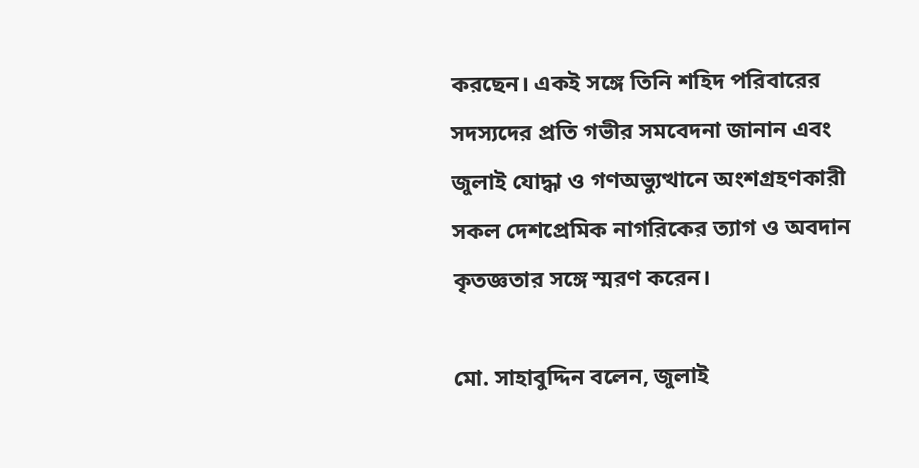করছেন। একই সঙ্গে তিনি শহিদ পরিবারের সদস্যদের প্রতি গভীর সমবেদনা জানান এবং জুলাই যোদ্ধা ও গণঅভ্যুত্থানে অংশগ্রহণকারী সকল দেশপ্রেমিক নাগরিকের ত্যাগ ও অবদান কৃতজ্ঞতার সঙ্গে স্মরণ করেন।

মো. সাহাবুদ্দিন বলেন, জুলাই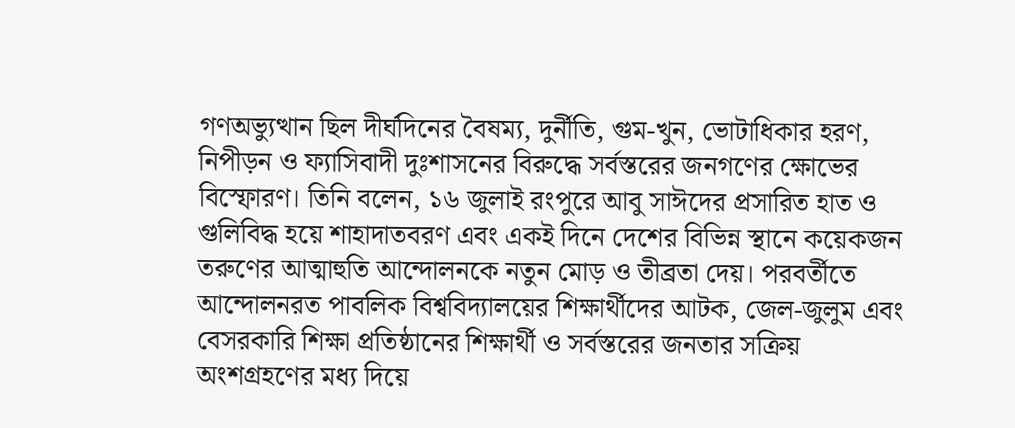গণঅভ্যুত্থান ছিল দীর্ঘদিনের বৈষম্য, দুর্নীতি, গুম-খুন, ভোটাধিকার হরণ, নিপীড়ন ও ফ্যাসিবাদী দুঃশাসনের বিরুদ্ধে সর্বস্তরের জনগণের ক্ষোভের বিস্ফোরণ। তিনি বলেন, ১৬ জুলাই রংপুরে আবু সাঈদের প্রসারিত হাত ও গুলিবিদ্ধ হয়ে শাহাদাতবরণ এবং একই দিনে দেশের বিভিন্ন স্থানে কয়েকজন তরুণের আত্মাহুতি আন্দোলনকে নতুন মোড় ও তীব্রতা দেয়। পরবর্তীতে আন্দোলনরত পাবলিক বিশ্ববিদ্যালয়ের শিক্ষার্থীদের আটক, জেল-জুলুম এবং বেসরকারি শিক্ষা প্রতিষ্ঠানের শিক্ষার্থী ও সর্বস্তরের জনতার সক্রিয় অংশগ্রহণের মধ্য দিয়ে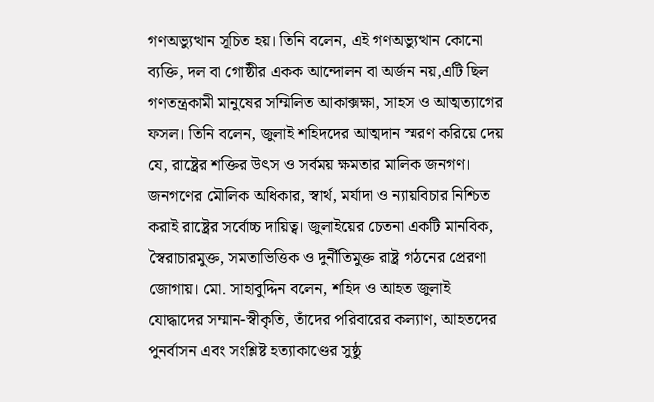গণঅভ্যুত্থান সূচিত হয়। তিনি বলেন, এই গণঅভ্যুত্থান কোনো ব্যক্তি, দল বা গোষ্ঠীর একক আন্দোলন বা অর্জন নয়,এটি ছিল গণতন্ত্রকামী মানুষের সম্মিলিত আকাক্সক্ষা, সাহস ও আত্মত্যাগের ফসল। তিনি বলেন, জুলাই শহিদদের আত্মদান স্মরণ করিয়ে দেয় যে, রাষ্ট্রের শক্তির উৎস ও সর্বময় ক্ষমতার মালিক জনগণ। জনগণের মৌলিক অধিকার, স্বার্থ, মর্যাদা ও ন্যায়বিচার নিশ্চিত করাই রাষ্ট্রের সর্বোচ্চ দায়িত্ব। জুলাইয়ের চেতনা একটি মানবিক, স্বৈরাচারমুক্ত, সমতাভিত্তিক ও দুর্নীতিমুক্ত রাষ্ট্র গঠনের প্রেরণা জোগায়। মো. সাহাবুদ্দিন বলেন, শহিদ ও আহত জুলাই যোদ্ধাদের সম্মান-স্বীকৃতি, তাঁদের পরিবারের কল্যাণ, আহতদের পুনর্বাসন এবং সংশ্লিষ্ট হত্যাকাণ্ডের সুষ্ঠু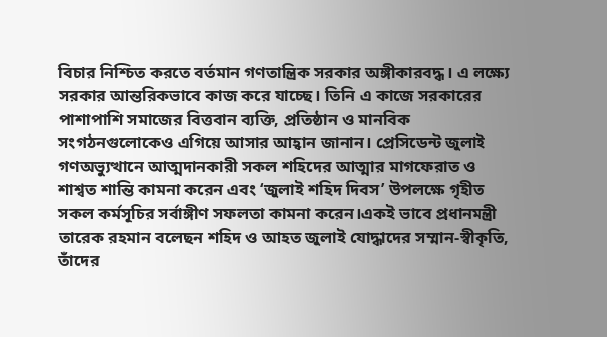বিচার নিশ্চিত করতে বর্তমান গণতান্ত্রিক সরকার অঙ্গীকারবদ্ধ। এ লক্ষ্যে সরকার আন্তরিকভাবে কাজ করে যাচ্ছে। তিনি এ কাজে সরকারের পাশাপাশি সমাজের বিত্তবান ব্যক্তি, প্রতিষ্ঠান ও মানবিক সংগঠনগুলোকেও এগিয়ে আসার আহ্বান জানান। প্রেসিডেন্ট জুলাই গণঅভ্যুত্থানে আত্মদানকারী সকল শহিদের আত্মার মাগফেরাত ও শাশ্বত শান্তি কামনা করেন এবং ‘জুলাই শহিদ দিবস’ উপলক্ষে গৃহীত সকল কর্মসূচির সর্বাঙ্গীণ সফলতা কামনা করেন।একই ভাবে প্রধানমন্ত্রী তারেক রহমান বলেছন শহিদ ও আহত জুলাই যোদ্ধাদের সম্মান-স্বীকৃতি, তাঁদের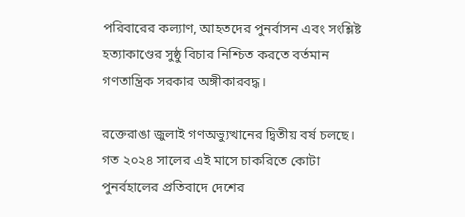পরিবারের কল্যাণ, আহতদের পুনর্বাসন এবং সংশ্লিষ্ট হত্যাকাণ্ডের সুষ্ঠু বিচার নিশ্চিত করতে বর্তমান গণতান্ত্রিক সরকার অঙ্গীকারবদ্ধ।

রক্তেরাঙা জুলাই গণঅভ্যুত্থানের দ্বিতীয় বর্ষ চলছে। গত ২০২৪ সালের এই মাসে চাকরিতে কোটা পুনর্বহালের প্রতিবাদে দেশের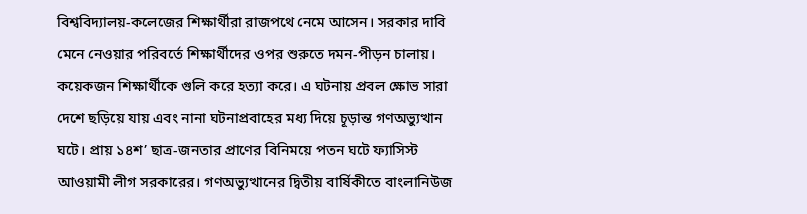বিশ্ববিদ্যালয়-কলেজের শিক্ষার্থীরা রাজপথে নেমে আসেন। সরকার দাবি মেনে নেওয়ার পরিবর্তে শিক্ষার্থীদের ওপর শুরুতে দমন-পীড়ন চালায়। কয়েকজন শিক্ষার্থীকে গুলি করে হত্যা করে। এ ঘটনায় প্রবল ক্ষোভ সারা দেশে ছড়িয়ে যায় এবং নানা ঘটনাপ্রবাহের মধ্য দিয়ে চূড়ান্ত গণঅভ্যুত্থান ঘটে। প্রায় ১৪শ’ ছাত্র-জনতার প্রাণের বিনিময়ে পতন ঘটে ফ্যাসিস্ট আওয়ামী লীগ সরকারের। গণঅভ্যুত্থানের দ্বিতীয় বার্ষিকীতে বাংলানিউজ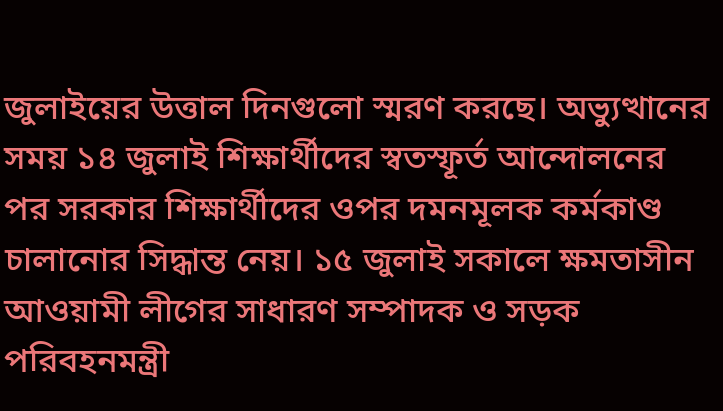জুলাইয়ের উত্তাল দিনগুলো স্মরণ করছে। অভ্যুত্থানের সময় ১৪ জুলাই শিক্ষার্থীদের স্বতস্ফূর্ত আন্দোলনের পর সরকার শিক্ষার্থীদের ওপর দমনমূলক কর্মকাণ্ড চালানোর সিদ্ধান্ত নেয়। ১৫ জুলাই সকালে ক্ষমতাসীন আওয়ামী লীগের সাধারণ সম্পাদক ও সড়ক পরিবহনমন্ত্রী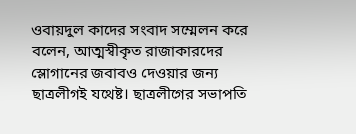ওবায়দুল কাদের সংবাদ সম্মেলন করে বলেন, আত্মস্বীকৃত রাজাকারদের স্লোগানের জবাবও দেওয়ার জন্য ছাত্রলীগই যথেষ্ট। ছাত্রলীগের সভাপতি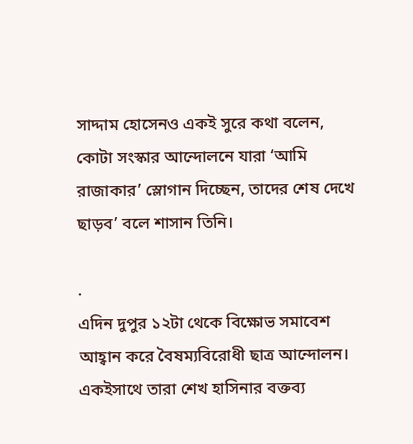সাদ্দাম হোসেনও একই সুরে কথা বলেন, কোটা সংস্কার আন্দোলনে যারা ‘আমি রাজাকার’ স্লোগান দিচ্ছেন, তাদের শেষ দেখে ছাড়ব’ বলে শাসান তিনি।

.
এদিন দুপুর ১২টা থেকে বিক্ষোভ সমাবেশ আহ্বান করে বৈষম্যবিরোধী ছাত্র আন্দোলন। একইসাথে তারা শেখ হাসিনার বক্তব্য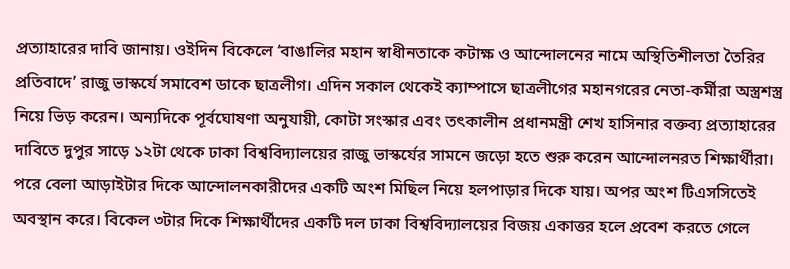প্রত্যাহারের দাবি জানায়। ওইদিন বিকেলে ‘বাঙালির মহান স্বাধীনতাকে কটাক্ষ ও আন্দোলনের নামে অস্থিতিশীলতা তৈরির প্রতিবাদে’ রাজু ভাস্কর্যে সমাবেশ ডাকে ছাত্রলীগ। এদিন সকাল থেকেই ক্যাম্পাসে ছাত্রলীগের মহানগরের নেতা-কর্মীরা অস্ত্রশস্ত্র নিয়ে ভিড় করেন। অন্যদিকে পূর্বঘোষণা অনুযায়ী, কোটা সংস্কার এবং তৎকালীন প্রধানমন্ত্রী শেখ হাসিনার বক্তব্য প্রত্যাহারের দাবিতে দুপুর সাড়ে ১২টা থেকে ঢাকা বিশ্ববিদ্যালয়ের রাজু ভাস্কর্যের সামনে জড়ো হতে শুরু করেন আন্দোলনরত শিক্ষার্থীরা। পরে বেলা আড়াইটার দিকে আন্দোলনকারীদের একটি অংশ মিছিল নিয়ে হলপাড়ার দিকে যায়। অপর অংশ টিএসসিতেই অবস্থান করে। বিকেল ৩টার দিকে শিক্ষার্থীদের একটি দল ঢাকা বিশ্ববিদ্যালয়ের বিজয় একাত্তর হলে প্রবেশ করতে গেলে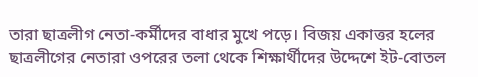তারা ছাত্রলীগ নেতা-কর্মীদের বাধার মুখে পড়ে। বিজয় একাত্তর হলের ছাত্রলীগের নেতারা ওপরের তলা থেকে শিক্ষার্থীদের উদ্দেশে ইট-বোতল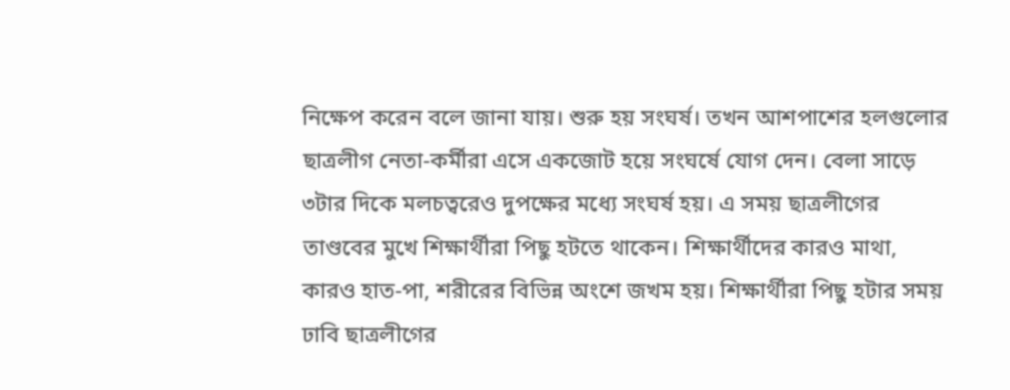নিক্ষেপ করেন বলে জানা যায়। শুরু হয় সংঘর্ষ। তখন আশপাশের হলগুলোর ছাত্রলীগ নেতা-কর্মীরা এসে একজোট হয়ে সংঘর্ষে যোগ দেন। বেলা সাড়ে ৩টার দিকে মলচত্বরেও দুপক্ষের মধ্যে সংঘর্ষ হয়। এ সময় ছাত্রলীগের তাণ্ডবের মুখে শিক্ষার্থীরা পিছু হটতে থাকেন। শিক্ষার্থীদের কারও মাথা, কারও হাত-পা, শরীরের বিভিন্ন অংশে জখম হয়। শিক্ষার্থীরা পিছু হটার সময় ঢাবি ছাত্রলীগের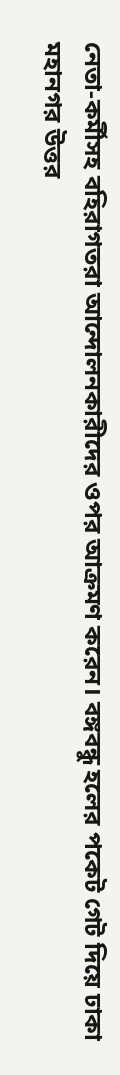নেতা-কর্মীসহ বহিরাগতরা আন্দোলনকারীদের ওপর আক্রমণ করেন। বঙ্গবন্ধু হলের পকেট গেট দিয়ে ঢাকা মহানগর উত্তর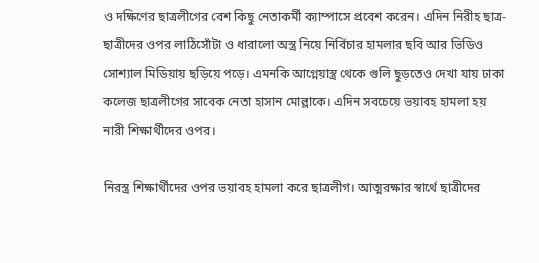ও দক্ষিণের ছাত্রলীগের বেশ কিছু নেতাকর্মী ক্যাম্পাসে প্রবেশ করেন। এদিন নিরীহ ছাত্র-ছাত্রীদের ওপর লাঠিসোঁটা ও ধারালো অস্ত্র নিয়ে নির্বিচার হামলার ছবি আর ভিডিও সোশ্যাল মিডিয়ায় ছড়িয়ে পড়ে। এমনকি আগ্নেয়াস্ত্র থেকে গুলি ছুড়তেও দেখা যায় ঢাকা কলেজ ছাত্রলীগের সাবেক নেতা হাসান মোল্লাকে। এদিন সবচেয়ে ভয়াবহ হামলা হয় নারী শিক্ষার্থীদের ওপর।

নিরস্ত্র শিক্ষার্থীদের ওপর ভয়াবহ হামলা করে ছাত্রলীগ। আত্মরক্ষার স্বার্থে ছাত্রীদের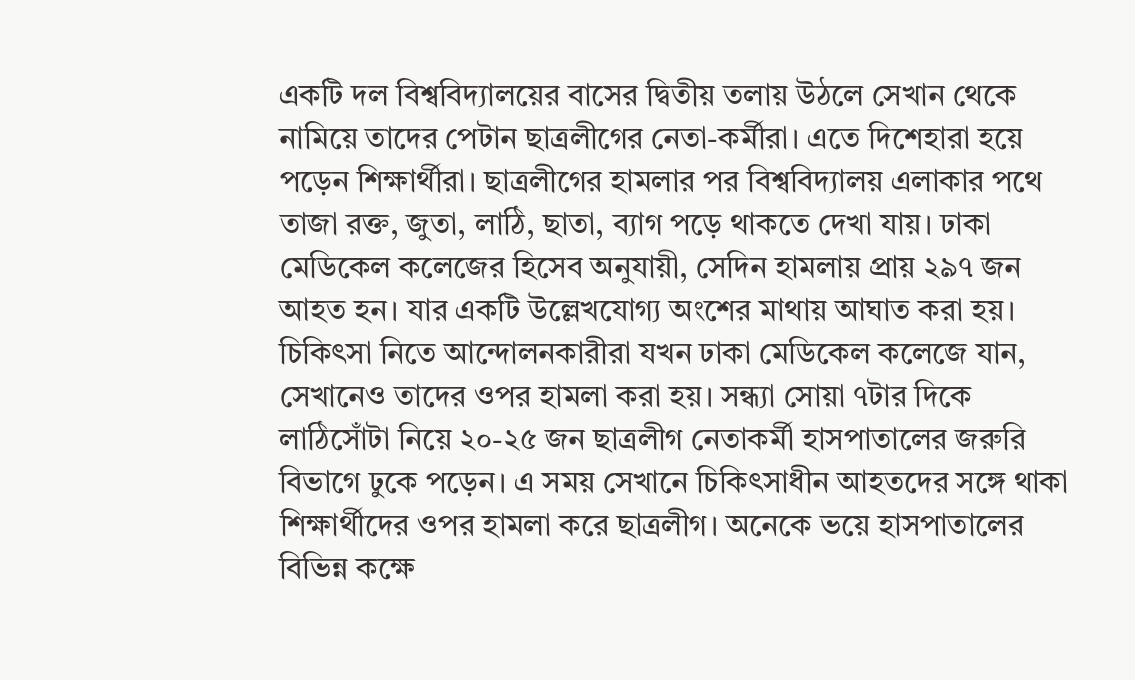একটি দল বিশ্ববিদ্যালয়ের বাসের দ্বিতীয় তলায় উঠলে সেখান থেকে নামিয়ে তাদের পেটান ছাত্রলীগের নেতা-কর্মীরা। এতে দিশেহারা হয়ে পড়েন শিক্ষার্থীরা। ছাত্রলীগের হামলার পর বিশ্ববিদ্যালয় এলাকার পথে তাজা রক্ত, জুতা, লাঠি, ছাতা, ব্যাগ পড়ে থাকতে দেখা যায়। ঢাকা মেডিকেল কলেজের হিসেব অনুযায়ী, সেদিন হামলায় প্রায় ২৯৭ জন আহত হন। যার একটি উল্লেখযোগ্য অংশের মাথায় আঘাত করা হয়। চিকিৎসা নিতে আন্দোলনকারীরা যখন ঢাকা মেডিকেল কলেজে যান, সেখানেও তাদের ওপর হামলা করা হয়। সন্ধ্যা সোয়া ৭টার দিকে লাঠিসোঁটা নিয়ে ২০-২৫ জন ছাত্রলীগ নেতাকর্মী হাসপাতালের জরুরি বিভাগে ঢুকে পড়েন। এ সময় সেখানে চিকিৎসাধীন আহতদের সঙ্গে থাকা শিক্ষার্থীদের ওপর হামলা করে ছাত্রলীগ। অনেকে ভয়ে হাসপাতালের বিভিন্ন কক্ষে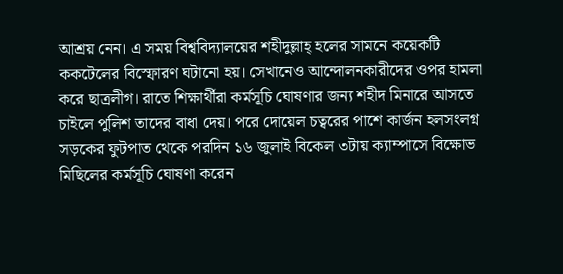আশ্রয় নেন। এ সময় বিশ্ববিদ্যালয়ের শহীদুল্লাহ্ হলের সামনে কয়েকটি ককটেলের বিস্ফোরণ ঘটানো হয়। সেখানেও আন্দোলনকারীদের ওপর হামলা করে ছাত্রলীগ। রাতে শিক্ষার্থীরা কর্মসূচি ঘোষণার জন্য শহীদ মিনারে আসতে চাইলে পুলিশ তাদের বাধা দেয়। পরে দোয়েল চত্বরের পাশে কার্জন হলসংলগ্ন সড়কের ফুটপাত থেকে পরদিন ১৬ জুলাই বিকেল ৩টায় ক্যাম্পাসে বিক্ষোভ মিছিলের কর্মসূচি ঘোষণা করেন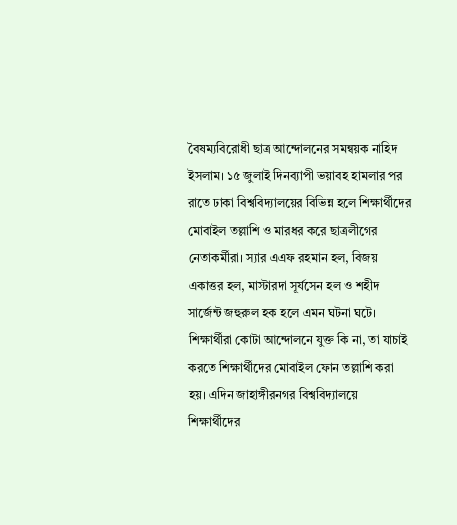বৈষম্যবিরোধী ছাত্র আন্দোলনের সমন্বয়ক নাহিদ ইসলাম। ১৫ জুলাই দিনব্যাপী ভয়াবহ হামলার পর রাতে ঢাকা বিশ্ববিদ্যালয়ের বিভিন্ন হলে শিক্ষার্থীদের মোবাইল তল্লাশি ও মারধর করে ছাত্রলীগের নেতাকর্মীরা। স্যার এএফ রহমান হল, বিজয় একাত্তর হল, মাস্টারদা সূর্যসেন হল ও শহীদ সার্জেন্ট জহুরুল হক হলে এমন ঘটনা ঘটে। শিক্ষার্থীরা কোটা আন্দোলনে যুক্ত কি না, তা যাচাই করতে শিক্ষার্থীদের মোবাইল ফোন তল্লাশি করা হয়। এদিন জাহাঙ্গীরনগর বিশ্ববিদ্যালয়ে শিক্ষার্থীদের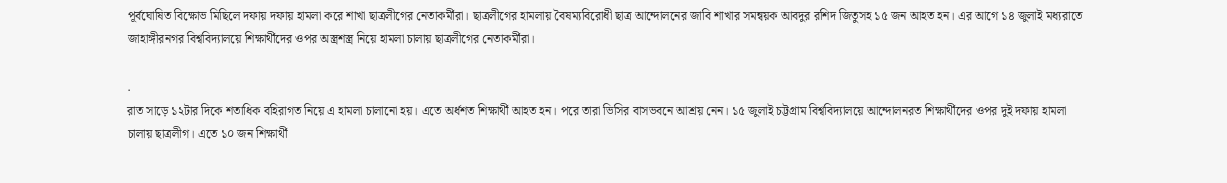পূর্বঘোষিত বিক্ষোভ মিছিলে দফায় দফায় হামলা করে শাখা ছাত্রলীগের নেতাকর্মীরা। ছাত্রলীগের হামলায় বৈষম্যবিরোধী ছাত্র আন্দোলনের জাবি শাখার সমন্বয়ক আবদুর রশিদ জিতুসহ ১৫ জন আহত হন। এর আগে ১৪ জুলাই মধ্যরাতে জাহাঙ্গীরনগর বিশ্ববিদ্যালয়ে শিক্ষার্থীদের ওপর অস্ত্রশস্ত্র নিয়ে হামলা চালায় ছাত্রলীগের নেতাকর্মীরা।

.
রাত সাড়ে ১২টার দিকে শতাধিক বহিরাগত নিয়ে এ হামলা চালানো হয়। এতে অর্ধশত শিক্ষার্থী আহত হন। পরে তারা ভিসির বাসভবনে আশ্রয় নেন। ১৫ জুলাই চট্টগ্রাম বিশ্ববিদ্যালয়ে আন্দোলনরত শিক্ষার্থীদের ওপর দুই দফায় হামলা চালায় ছাত্রলীগ। এতে ১০ জন শিক্ষার্থী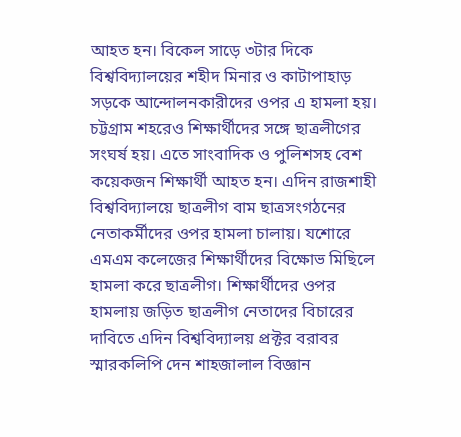আহত হন। বিকেল সাড়ে ৩টার দিকে বিশ্ববিদ্যালয়ের শহীদ মিনার ও কাটাপাহাড় সড়কে আন্দোলনকারীদের ওপর এ হামলা হয়। চট্টগ্রাম শহরেও শিক্ষার্থীদের সঙ্গে ছাত্রলীগের সংঘর্ষ হয়। এতে সাংবাদিক ও পুলিশসহ বেশ কয়েকজন শিক্ষার্থী আহত হন। এদিন রাজশাহী বিশ্ববিদ্যালয়ে ছাত্রলীগ বাম ছাত্রসংগঠনের নেতাকর্মীদের ওপর হামলা চালায়। যশোরে এমএম কলেজের শিক্ষার্থীদের বিক্ষোভ মিছিলে হামলা করে ছাত্রলীগ। শিক্ষার্থীদের ওপর হামলায় জড়িত ছাত্রলীগ নেতাদের বিচারের দাবিতে এদিন বিশ্ববিদ্যালয় প্রক্টর বরাবর স্মারকলিপি দেন শাহজালাল বিজ্ঞান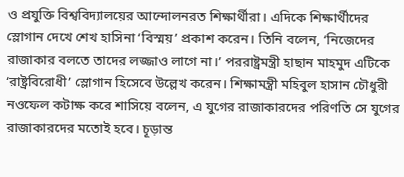ও প্রযুক্তি বিশ্ববিদ্যালয়ের আন্দোলনরত শিক্ষার্থীরা। এদিকে শিক্ষার্থীদের স্লোগান দেখে শেখ হাসিনা ‘বিস্ময়’ প্রকাশ করেন। তিনি বলেন, ‘নিজেদের রাজাকার বলতে তাদের লজ্জাও লাগে না।’ পররাষ্ট্রমন্ত্রী হাছান মাহমুদ এটিকে ‘রাষ্ট্রবিরোধী’ স্লোগান হিসেবে উল্লেখ করেন। শিক্ষামন্ত্রী মহিবুল হাসান চৌধুরী নওফেল কটাক্ষ করে শাসিয়ে বলেন, এ যুগের রাজাকারদের পরিণতি সে যুগের রাজাকারদের মতোই হবে। চূড়ান্ত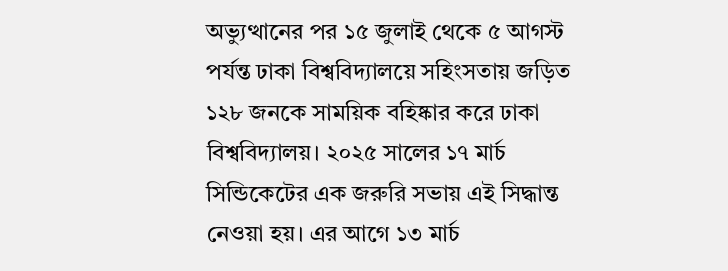অভ্যুত্থানের পর ১৫ জুলাই থেকে ৫ আগস্ট পর্যন্ত ঢাকা বিশ্ববিদ্যালয়ে সহিংসতায় জড়িত ১২৮ জনকে সাময়িক বহিষ্কার করে ঢাকা বিশ্ববিদ্যালয়। ২০২৫ সালের ১৭ মার্চ সিন্ডিকেটের এক জরুরি সভায় এই সিদ্ধান্ত নেওয়া হয়। এর আগে ১৩ মার্চ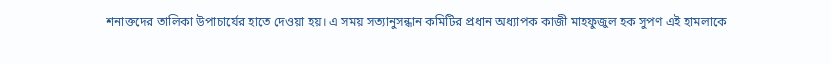শনাক্তদের তালিকা উপাচার্যের হাতে দেওয়া হয়। এ সময় সত্যানুসন্ধান কমিটির প্রধান অধ্যাপক কাজী মাহফুজুল হক সুপণ এই হামলাকে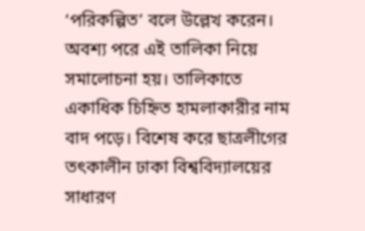‘পরিকল্পিত’ বলে উল্লেখ করেন। অবশ্য পরে এই তালিকা নিয়ে সমালোচনা হয়। তালিকাতে একাধিক চিহ্নিত হামলাকারীর নাম বাদ পড়ে। বিশেষ করে ছাত্রলীগের তৎকালীন ঢাকা বিশ্ববিদ্যালয়ের সাধারণ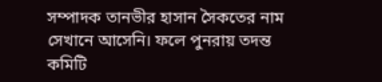সম্পাদক তানভীর হাসান সৈকতের নাম সেখানে আসেনি। ফলে পুনরায় তদন্ত কমিটি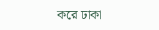করে ঢাকা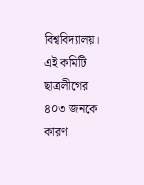বিশ্ববিদ্যালয়। এই কমিটি ছাত্রলীগের ৪০৩ জনকে কারণ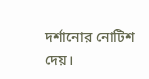দর্শানোর নোটিশ দেয়।